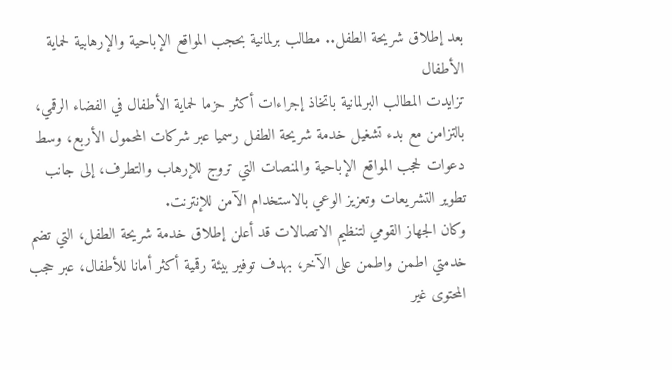بعد إطلاق شريحة الطفل.. مطالب برلمانية بحجب المواقع الإباحية والإرهابية لحماية الأطفال
تزايدت المطالب البرلمانية باتخاذ إجراءات أكثر حزما لحماية الأطفال في الفضاء الرقمي، بالتزامن مع بدء تشغيل خدمة شريحة الطفل رسميا عبر شركات المحمول الأربع، وسط دعوات لحجب المواقع الإباحية والمنصات التي تروج للإرهاب والتطرف، إلى جانب تطوير التشريعات وتعزيز الوعي بالاستخدام الآمن للإنترنت.
وكان الجهاز القومي لتنظيم الاتصالات قد أعلن إطلاق خدمة شريحة الطفل، التي تضم خدمتي اطمن واطمن على الآخر، بهدف توفير بيئة رقمية أكثر أمانا للأطفال، عبر حجب المحتوى غير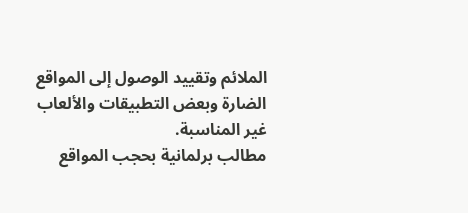الملائم وتقييد الوصول إلى المواقع الضارة وبعض التطبيقات والألعاب غير المناسبة.
مطالب برلمانية بحجب المواقع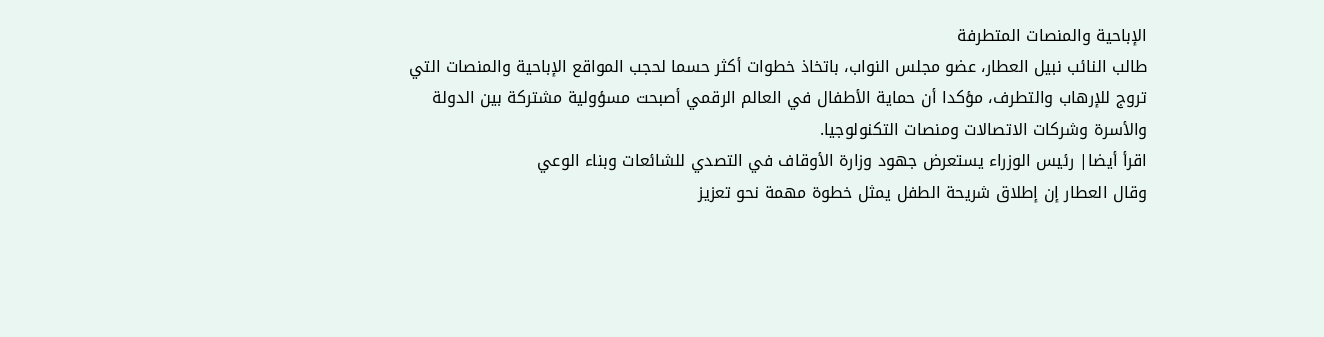الإباحية والمنصات المتطرفة
طالب النائب نبيل العطار، عضو مجلس النواب، باتخاذ خطوات أكثر حسما لحجب المواقع الإباحية والمنصات التي تروج للإرهاب والتطرف، مؤكدا أن حماية الأطفال في العالم الرقمي أصبحت مسؤولية مشتركة بين الدولة والأسرة وشركات الاتصالات ومنصات التكنولوجيا.
اقرأ أيضا| رئيس الوزراء يستعرض جهود وزارة الأوقاف في التصدي للشائعات وبناء الوعي
وقال العطار إن إطلاق شريحة الطفل يمثل خطوة مهمة نحو تعزيز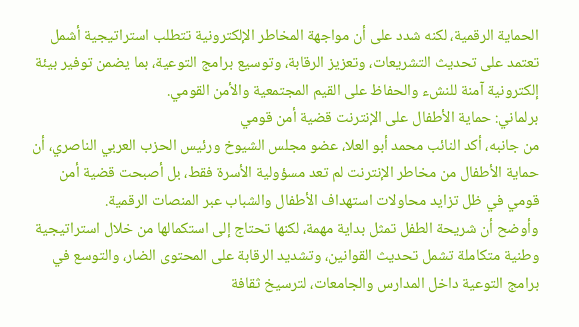الحماية الرقمية، لكنه شدد على أن مواجهة المخاطر الإلكترونية تتطلب استراتيجية أشمل تعتمد على تحديث التشريعات، وتعزيز الرقابة، وتوسيع برامج التوعية، بما يضمن توفير بيئة إلكترونية آمنة للنشء والحفاظ على القيم المجتمعية والأمن القومي.
برلماني: حماية الأطفال على الإنترنت قضية أمن قومي
من جانبه، أكد النائب محمد أبو العلا، عضو مجلس الشيوخ ورئيس الحزب العربي الناصري، أن حماية الأطفال من مخاطر الإنترنت لم تعد مسؤولية الأسرة فقط، بل أصبحت قضية أمن قومي في ظل تزايد محاولات استهداف الأطفال والشباب عبر المنصات الرقمية.
وأوضح أن شريحة الطفل تمثل بداية مهمة، لكنها تحتاج إلى استكمالها من خلال استراتيجية وطنية متكاملة تشمل تحديث القوانين، وتشديد الرقابة على المحتوى الضار، والتوسع في برامج التوعية داخل المدارس والجامعات، لترسيخ ثقافة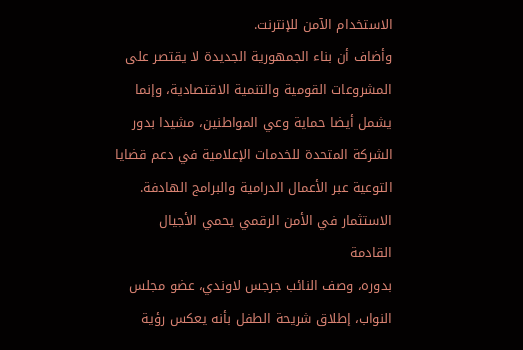الاستخدام الآمن للإنترنت.
وأضاف أن بناء الجمهورية الجديدة لا يقتصر على المشروعات القومية والتنمية الاقتصادية، وإنما يشمل أيضا حماية وعي المواطنين، مشيدا بدور الشركة المتحدة للخدمات الإعلامية في دعم قضايا التوعية عبر الأعمال الدرامية والبرامج الهادفة.
الاستثمار في الأمن الرقمي يحمي الأجيال القادمة
بدوره، وصف النائب جرجس لاوندي، عضو مجلس النواب، إطلاق شريحة الطفل بأنه يعكس رؤية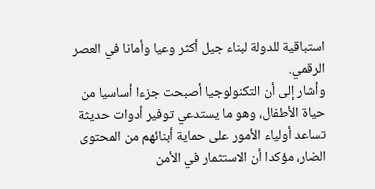استباقية للدولة لبناء جيل أكثر وعيا وأمانا في العصر الرقمي.
وأشار إلى أن التكنولوجيا أصبحت جزءا أساسيا من حياة الأطفال، وهو ما يستدعي توفير أدوات حديثة تساعد أولياء الأمور على حماية أبنائهم من المحتوى الضار، مؤكدا أن الاستثمار في الأمن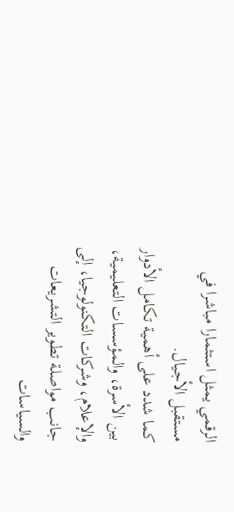الرقمي يمثل استثمارا مباشرا في مستقبل الأجيال.
كما شدد على أهمية تكامل الأدوار بين الأسرة، والمؤسسات التعليمية، والإعلام، وشركات التكنولوجيا، إلى جانب مواصلة تطوير التشريعات والسياسات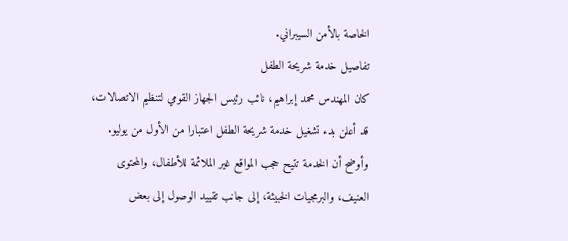الخاصة بالأمن السيبراني.
تفاصيل خدمة شريحة الطفل
كان المهندس محمد إبراهيم، نائب رئيس الجهاز القومي لتنظيم الاتصالات، قد أعلن بدء تشغيل خدمة شريحة الطفل اعتبارا من الأول من يوليو.
وأوضح أن الخدمة تتيح حجب المواقع غير الملائمة للأطفال، والمحتوى العنيف، والبرمجيات الخبيثة، إلى جانب تقييد الوصول إلى بعض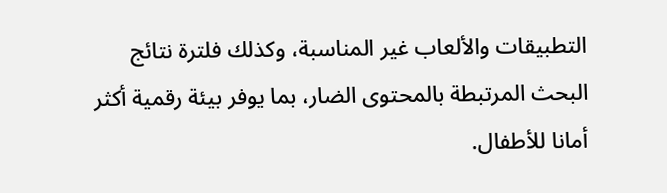التطبيقات والألعاب غير المناسبة، وكذلك فلترة نتائج البحث المرتبطة بالمحتوى الضار، بما يوفر بيئة رقمية أكثر أمانا للأطفال.